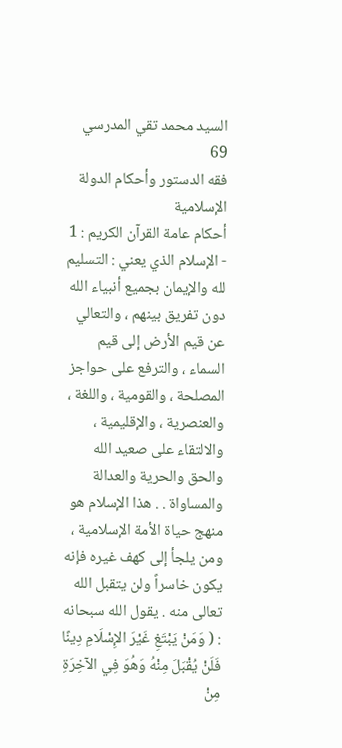السيد محمد تقي المدرسي
69
فقه الدستور وأحكام الدولة الإسلامية
أحكام عامة القرآن الكريم : 1 - الإسلام الذي يعني : التسليم لله والإيمان بجميع أنبياء الله دون تفريق بينهم ، والتعالي عن قيم الأرض إلى قيم السماء ، والترفع على حواجز المصلحة ، والقومية ، واللغة ، والعنصرية ، والإقليمية ، والالتقاء على صعيد الله والحق والحرية والعدالة والمساواة . . هذا الإسلام هو منهج حياة الأمة الإسلامية ، ومن يلجأ إلى كهف غيره فإنه يكون خاسراً ولن يتقبل الله تعالى منه . يقول الله سبحانه : ( وَمَنْ يَبْتَغِ غَيْرَ الإِسْلَامِ دِينًا فَلَنْ يُقْبَلَ مِنْهُ وَهُوَ فِي الآخِرَةِ مِنْ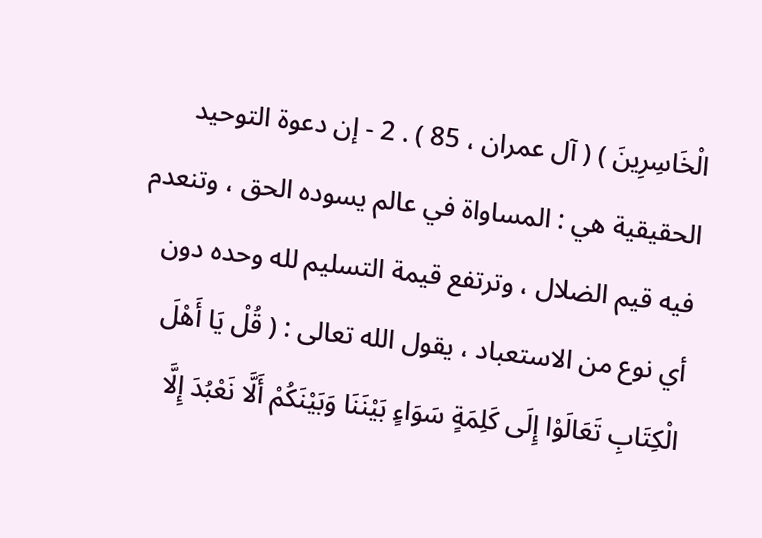الْخَاسِرِينَ ) ( آل عمران ، 85 ) . 2 - إن دعوة التوحيد الحقيقية هي : المساواة في عالم يسوده الحق ، وتنعدم فيه قيم الضلال ، وترتفع قيمة التسليم لله وحده دون أي نوع من الاستعباد ، يقول الله تعالى : ( قُلْ يَا أَهْلَ الْكِتَابِ تَعَالَوْا إِلَى كَلِمَةٍ سَوَاءٍ بَيْنَنَا وَبَيْنَكُمْ أَلَّا نَعْبُدَ إِلَّا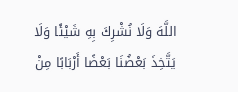اللَّهَ وَلَا نُشْرِكَ بِهِ شَيْئًا وَلَا يَتَّخِذَ بَعْضُنَا بَعْضًا أَرْبَابًا مِنْ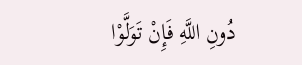دُونِ اللَّهِ فَإِنْ تَوَلَّوْا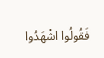فَقُولُوا اشْهَدُوا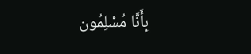بِأَنَّا مُسْلِمُون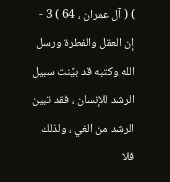) ( آل عمران ، 64 ) 3 - إن العقل والفطرة ورسل الله وكتبه قد بيَّنت سبيل الرشد للإنسان ، فقد تبين الرشد من الغي ، ولذلك فلا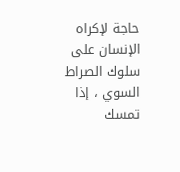حاجة لإكراه الإنسان على سلوك الصراط السوي ، إذا تمسك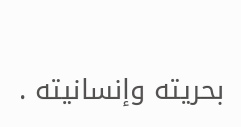بحريته وإنسانيته .